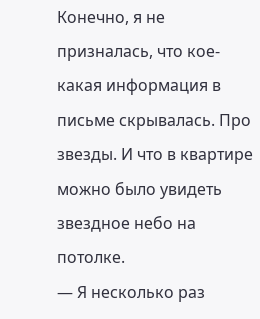Конечно, я не призналась, что кое-какая информация в письме скрывалась. Про звезды. И что в квартире можно было увидеть звездное небо на потолке.
— Я несколько раз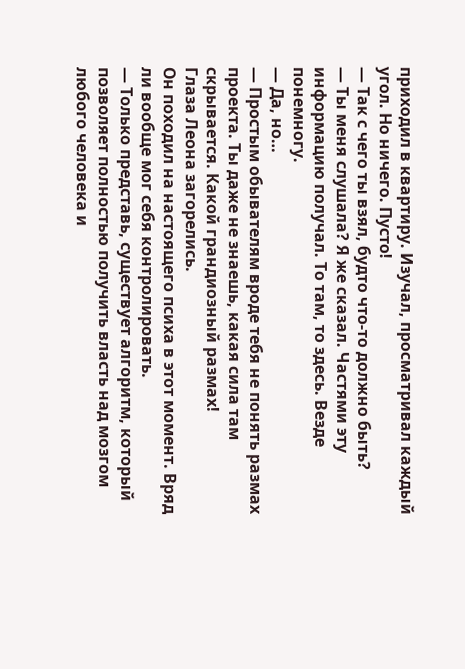приходил в квартиру. Изучал, просматривал каждый угол. Но ничего. Пусто!
— Так с чего ты взял, будто что-то должно быть?
— Ты меня слушала? Я же сказал. Частями эту информацию получал. То там, то здесь. Везде понемногу.
— Да, но…
— Простым обывателям вроде тебя не понять размах проекта. Ты даже не знаешь, какая сила там скрывается. Какой грандиозный размах!
Глаза Леона загорелись.
Он походил на настоящего психа в этот момент. Вряд ли вообще мог себя контролировать.
— Только представь, существует алгоритм, который позволяет полностью получить власть над мозгом любого человека и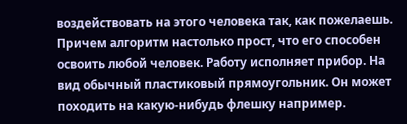воздействовать на этого человека так, как пожелаешь. Причем алгоритм настолько прост, что его способен освоить любой человек. Работу исполняет прибор. На вид обычный пластиковый прямоугольник. Он может походить на какую-нибудь флешку например.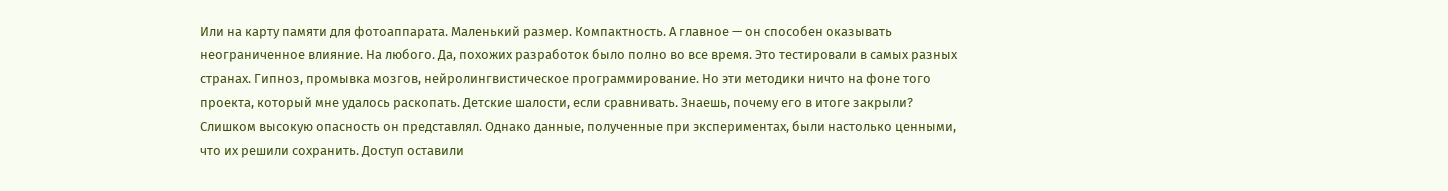Или на карту памяти для фотоаппарата. Маленький размер. Компактность. А главное — он способен оказывать неограниченное влияние. На любого. Да, похожих разработок было полно во все время. Это тестировали в самых разных странах. Гипноз, промывка мозгов, нейролингвистическое программирование. Но эти методики ничто на фоне того проекта, который мне удалось раскопать. Детские шалости, если сравнивать. Знаешь, почему его в итоге закрыли? Слишком высокую опасность он представлял. Однако данные, полученные при экспериментах, были настолько ценными, что их решили сохранить. Доступ оставили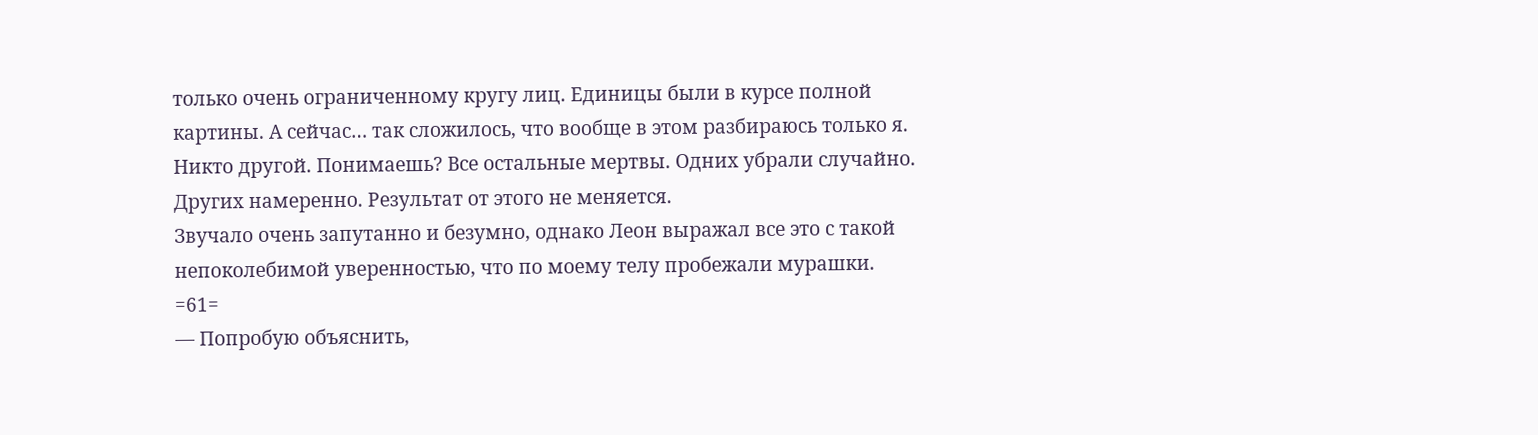только очень ограниченному кругу лиц. Единицы были в курсе полной картины. А сейчас… так сложилось, что вообще в этом разбираюсь только я. Никто другой. Понимаешь? Все остальные мертвы. Одних убрали случайно. Других намеренно. Результат от этого не меняется.
Звучало очень запутанно и безумно, однако Леон выражал все это с такой непоколебимой уверенностью, что по моему телу пробежали мурашки.
=61=
— Попробую объяснить,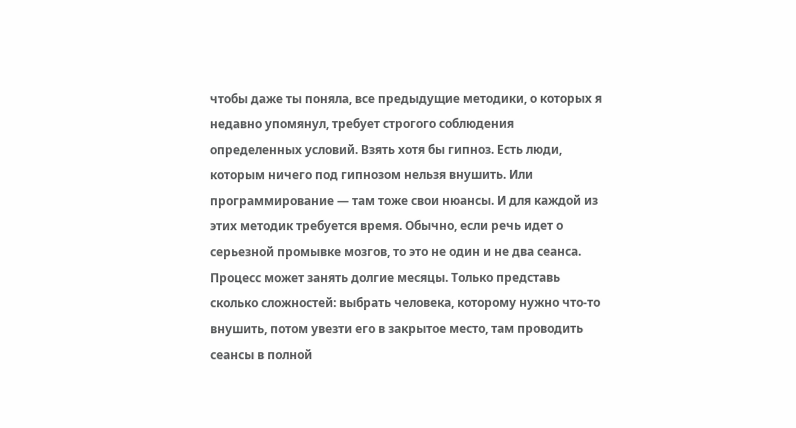чтобы даже ты поняла, все предыдущие методики, о которых я недавно упомянул, требует строгого соблюдения определенных условий. Взять хотя бы гипноз. Есть люди, которым ничего под гипнозом нельзя внушить. Или программирование — там тоже свои нюансы. И для каждой из этих методик требуется время. Обычно, если речь идет о серьезной промывке мозгов, то это не один и не два сеанса. Процесс может занять долгие месяцы. Только представь сколько сложностей: выбрать человека, которому нужно что-то внушить, потом увезти его в закрытое место, там проводить сеансы в полной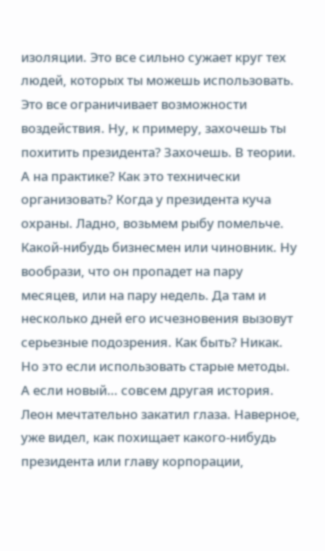изоляции. Это все сильно сужает круг тех людей, которых ты можешь использовать. Это все ограничивает возможности воздействия. Ну, к примеру, захочешь ты похитить президента? Захочешь. В теории. А на практике? Как это технически организовать? Когда у президента куча охраны. Ладно, возьмем рыбу помельче. Какой-нибудь бизнесмен или чиновник. Ну вообрази, что он пропадет на пару месяцев, или на пару недель. Да там и несколько дней его исчезновения вызовут серьезные подозрения. Как быть? Никак. Но это если использовать старые методы. А если новый… совсем другая история.
Леон мечтательно закатил глаза. Наверное, уже видел, как похищает какого-нибудь президента или главу корпорации,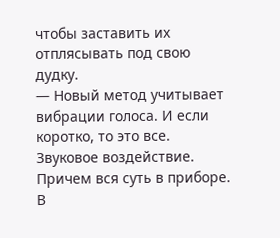чтобы заставить их отплясывать под свою дудку.
— Новый метод учитывает вибрации голоса. И если коротко, то это все. Звуковое воздействие. Причем вся суть в приборе. В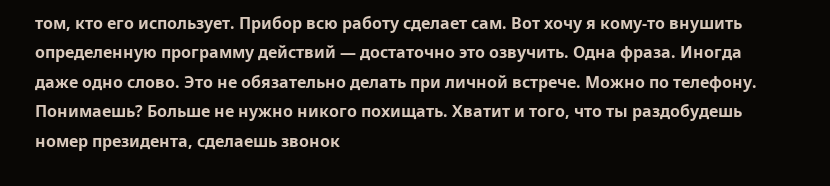том, кто его использует. Прибор всю работу сделает сам. Вот хочу я кому-то внушить определенную программу действий — достаточно это озвучить. Одна фраза. Иногда даже одно слово. Это не обязательно делать при личной встрече. Можно по телефону. Понимаешь? Больше не нужно никого похищать. Хватит и того, что ты раздобудешь номер президента, сделаешь звонок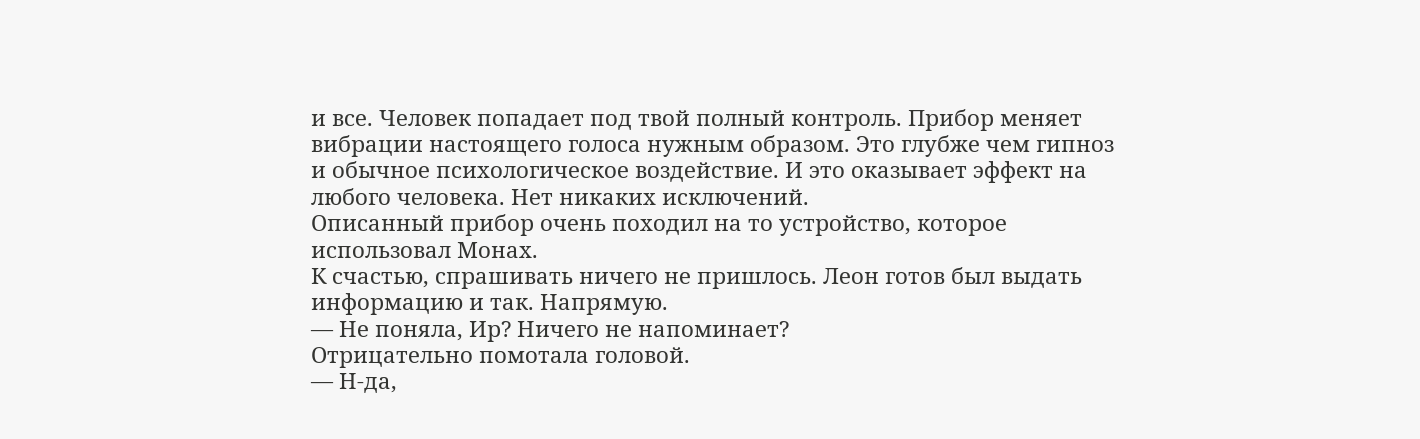и все. Человек попадает под твой полный контроль. Прибор меняет вибрации настоящего голоса нужным образом. Это глубже чем гипноз и обычное психологическое воздействие. И это оказывает эффект на любого человека. Нет никаких исключений.
Описанный прибор очень походил на то устройство, которое использовал Монах.
К счастью, спрашивать ничего не пришлось. Леон готов был выдать информацию и так. Напрямую.
— Не поняла, Ир? Ничего не напоминает?
Отрицательно помотала головой.
— Н-да,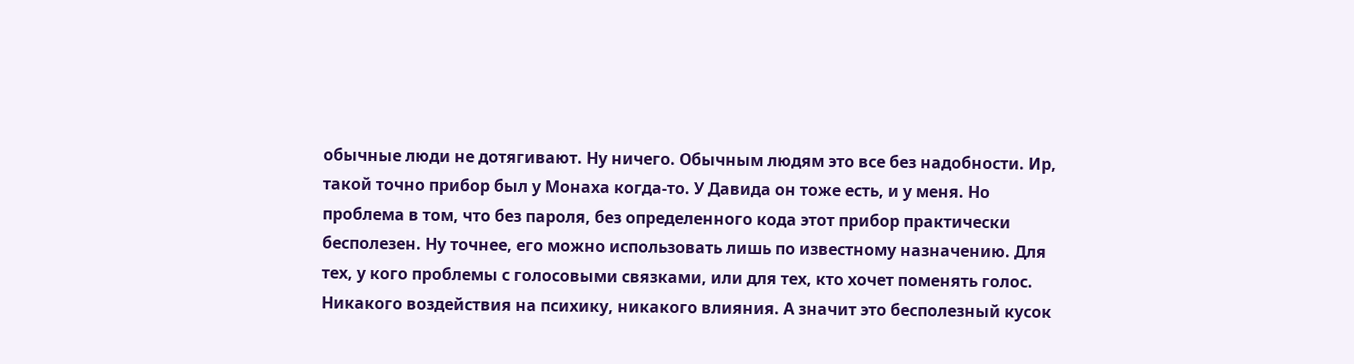обычные люди не дотягивают. Ну ничего. Обычным людям это все без надобности. Ир, такой точно прибор был у Монаха когда-то. У Давида он тоже есть, и у меня. Но проблема в том, что без пароля, без определенного кода этот прибор практически бесполезен. Ну точнее, его можно использовать лишь по известному назначению. Для тех, у кого проблемы с голосовыми связками, или для тех, кто хочет поменять голос. Никакого воздействия на психику, никакого влияния. А значит это бесполезный кусок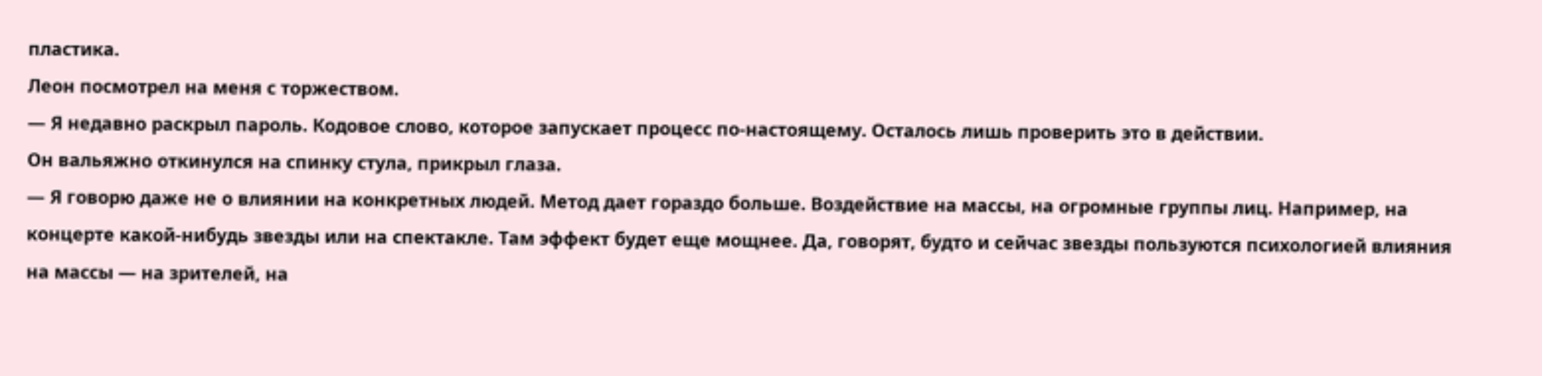пластика.
Леон посмотрел на меня с торжеством.
— Я недавно раскрыл пароль. Кодовое слово, которое запускает процесс по-настоящему. Осталось лишь проверить это в действии.
Он вальяжно откинулся на спинку стула, прикрыл глаза.
— Я говорю даже не о влиянии на конкретных людей. Метод дает гораздо больше. Воздействие на массы, на огромные группы лиц. Например, на концерте какой-нибудь звезды или на спектакле. Там эффект будет еще мощнее. Да, говорят, будто и сейчас звезды пользуются психологией влияния на массы — на зрителей, на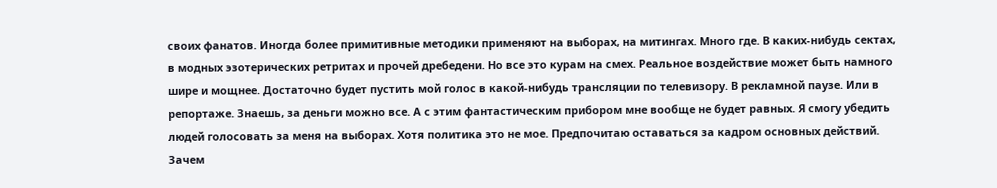своих фанатов. Иногда более примитивные методики применяют на выборах, на митингах. Много где. В каких-нибудь сектах, в модных эзотерических ретритах и прочей дребедени. Но все это курам на смех. Реальное воздействие может быть намного шире и мощнее. Достаточно будет пустить мой голос в какой-нибудь трансляции по телевизору. В рекламной паузе. Или в репортаже. Знаешь, за деньги можно все. А с этим фантастическим прибором мне вообще не будет равных. Я смогу убедить людей голосовать за меня на выборах. Хотя политика это не мое. Предпочитаю оставаться за кадром основных действий. Зачем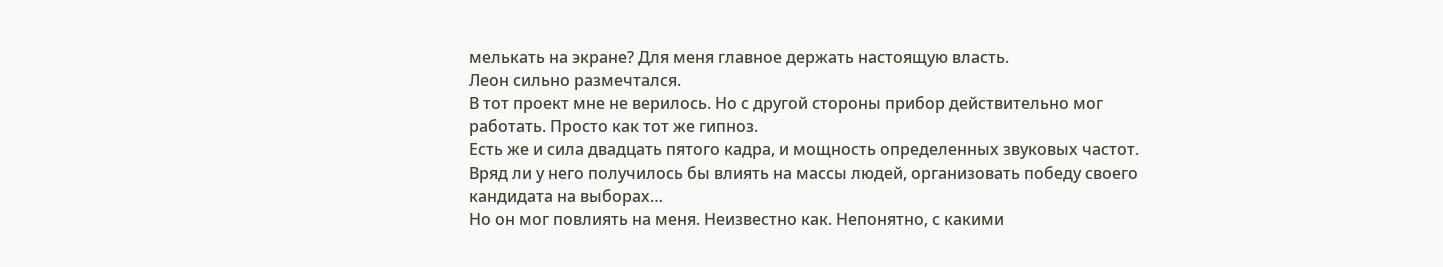мелькать на экране? Для меня главное держать настоящую власть.
Леон сильно размечтался.
В тот проект мне не верилось. Но с другой стороны прибор действительно мог работать. Просто как тот же гипноз.
Есть же и сила двадцать пятого кадра, и мощность определенных звуковых частот.
Вряд ли у него получилось бы влиять на массы людей, организовать победу своего кандидата на выборах…
Но он мог повлиять на меня. Неизвестно как. Непонятно, с какими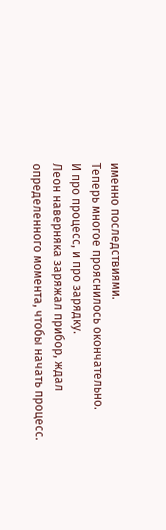именно последствиями.
Теперь многое прояснилось окончательно.
И про процесс, и про зарядку.
Леон наверняка заряжал прибор, ждал определенного момента, чтобы начать процесс.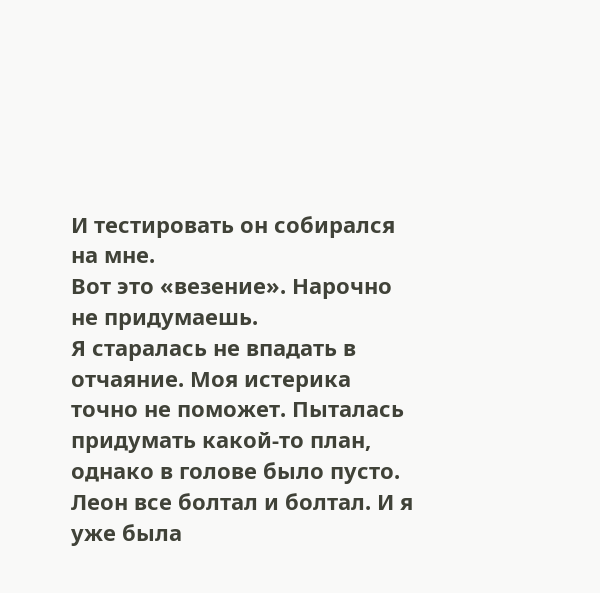И тестировать он собирался на мне.
Вот это «везение». Нарочно не придумаешь.
Я старалась не впадать в отчаяние. Моя истерика точно не поможет. Пыталась придумать какой-то план, однако в голове было пусто.
Леон все болтал и болтал. И я уже была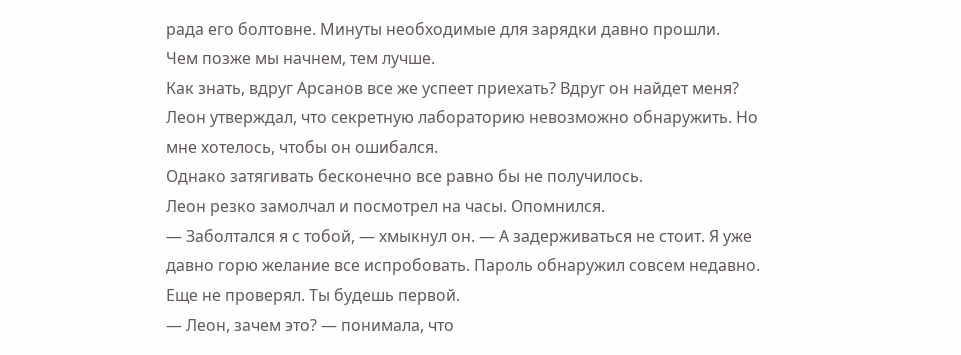рада его болтовне. Минуты необходимые для зарядки давно прошли.
Чем позже мы начнем, тем лучше.
Как знать, вдруг Арсанов все же успеет приехать? Вдруг он найдет меня?
Леон утверждал, что секретную лабораторию невозможно обнаружить. Но мне хотелось, чтобы он ошибался.
Однако затягивать бесконечно все равно бы не получилось.
Леон резко замолчал и посмотрел на часы. Опомнился.
— Заболтался я с тобой, — хмыкнул он. — А задерживаться не стоит. Я уже давно горю желание все испробовать. Пароль обнаружил совсем недавно. Еще не проверял. Ты будешь первой.
— Леон, зачем это? — понимала, что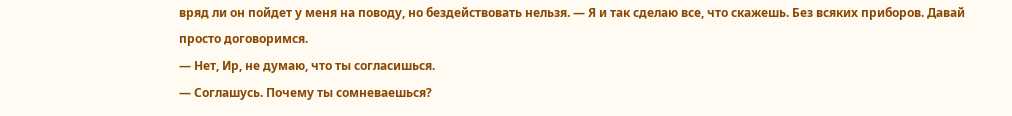вряд ли он пойдет у меня на поводу, но бездействовать нельзя. — Я и так сделаю все, что скажешь. Без всяких приборов. Давай просто договоримся.
— Нет, Ир, не думаю, что ты согласишься.
— Соглашусь. Почему ты сомневаешься?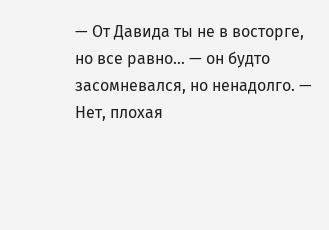— От Давида ты не в восторге, но все равно… — он будто засомневался, но ненадолго. — Нет, плохая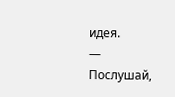идея.
— Послушай,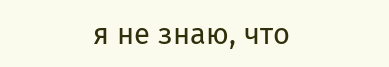я не знаю, что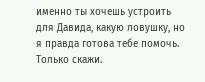именно ты хочешь устроить для Давида, какую ловушку, но я правда готова тебе помочь. Только скажи.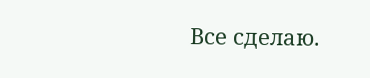Все сделаю.